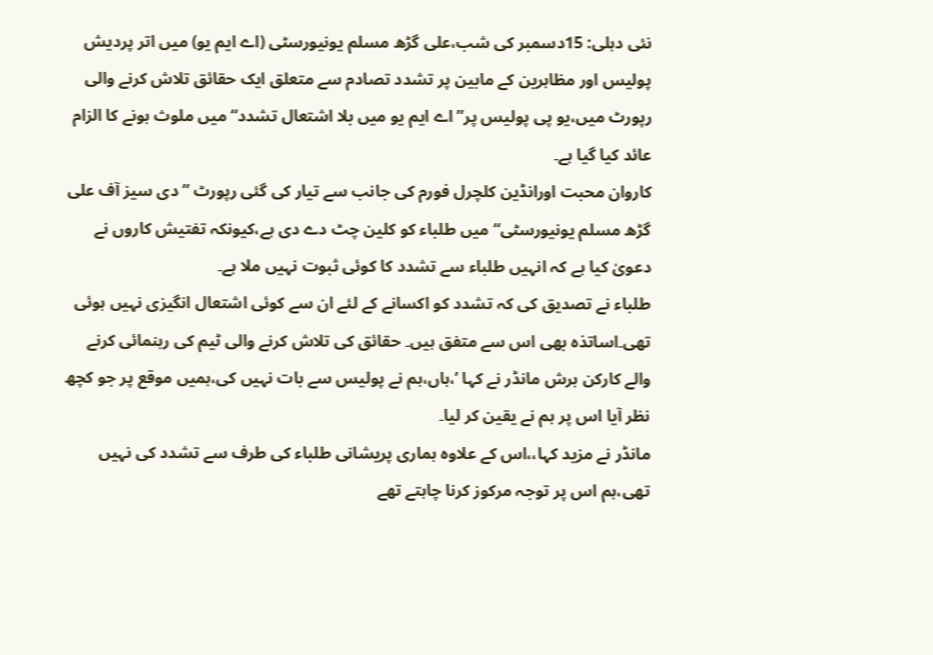نئی دہلی: 15دسمبر کی شب،علی گڑھ مسلم یونیورسٹی (اے ایم یو) میں اتر پردیش پولیس اور مظاہرین کے مابین پر تشدد تصادم سے متعلق ایک حقائق تلاش کرنے والی رپورٹ میں،یو پی پولیس پر”اے ایم یو میں بلا اشتعال تشدد“ میں ملوث ہونے کا الزام عائد کیا گیا ہے۔
کاروان محبت اورانڈین کلچرل فورم کی جانب سے تیار کی گئی رپورٹ ”دی سیز آف علی گڑھ مسلم یونیورسٹی“ میں طلباء کو کلین چٹ دے دی ہے،کیونکہ تفتیش کاروں نے دعویٰ کیا ہے کہ انہیں طلباء سے تشدد کا کوئی ثبوت نہیں ملا ہے۔
طلباء نے تصدیق کی کہ تشدد کو اکسانے کے لئے ان سے کوئی اشتعال انگیزی نہیں ہوئی تھی۔اساتذہ بھی اس سے متفق ہیں۔ حقائق کی تلاش کرنے والی ٹیم کی رہنمائی کرنے والے کارکن ہرش مانڈر نے کہا ’،ہاں،ہم نے پولیس سے بات نہیں کی،ہمیں موقع پر جو کچھ نظر آیا اس پر ہم نے یقین کر لیا۔
مانڈر نے مزید کہا،،اس کے علاوہ ہماری پریشانی طلباء کی طرف سے تشدد کی نہیں تھی،ہم اس پر توجہ مرکوز کرنا چاہتے تھے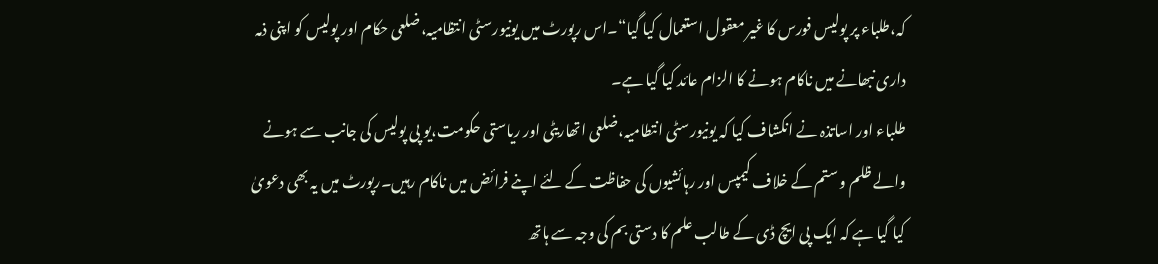کہ،طلباء پر پولیس فورس کا غیر معقول استعمال کیا گیا“۔اس رپورٹ میں یونیورسٹی انتظامیہ،ضلعی حکام اور پولیس کو اپنی ذمہ داری نبھانے میں ناکام ہونے کا الزام عائد کیا گیا ہے۔
طلباء اور اساتذہ نے انکشاف کیا کہ یونیورسٹی انتطامیہ،ضلعی اتھاریٹی اور ریاستی حکومت،یو پی پولیس کی جانب سے ہونے والے ظلم و ستم کے خلاف کیمپس اور رہائشیوں کی حفاظت کے لئے اپنے فرائض میں ناکام رہیں۔رپورٹ میں یہ بھی دعویٰ کیا گیا ہے کہ ایک پی ایچ ڈی کے طالب علم کا دستی بم کی وجہ سے ہاتھ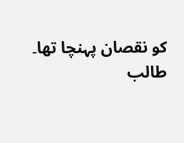کو نقصان پہنچا تھا۔
طالب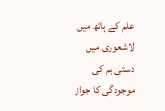علم کے ہاتھ میں لاشعوری میں دستی بم کی موجودگی کا جواز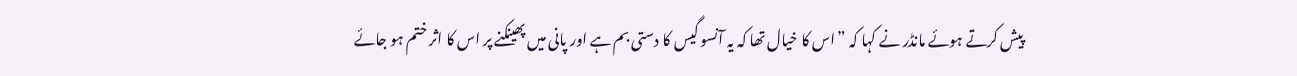پیش کرتے ہوئے مانڈر نے کہا کہ ”اس کا خیال تھا کہ یہ آنسو گیس کا دستی بم ہے اور پانی میں پھینکنے پر اس کا اثر ختم ہو جائے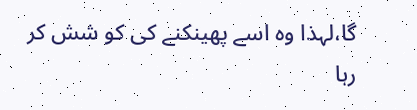گا،لہذا وہ اسے پھینکنے کی کو شش کر رہا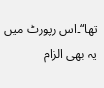تھا“۔اس رپورٹ میں یہ بھی الزام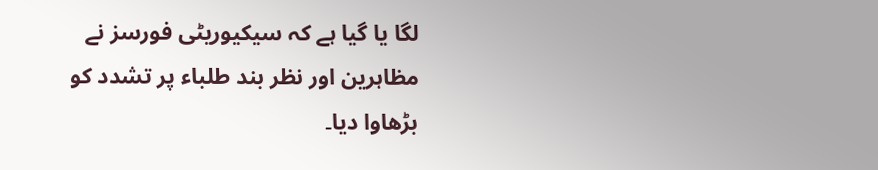لگا یا گیا ہے کہ سیکیوریٹی فورسز نے مظاہرین اور نظر بند طلباء پر تشدد کو بڑھاوا دیا۔